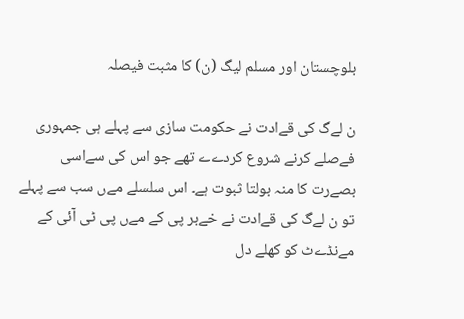بلوچستان اور مسلم لیگ (ن) کا مثبت فیصلہ

ن لےگ کی قےادت نے حکومت سازی سے پہلے ہی جمہوری فےصلے کرنے شروع کردےے تھے جو اس کی سےاسی بصےرت کا منہ بولتا ثبوت ہے۔ اس سلسلے مےں سب سے پہلے تو ن لےگ کی قےادت نے خےبر پی کے مےں پی ٹی آئی کے مےنڈےٹ کو کھلے دل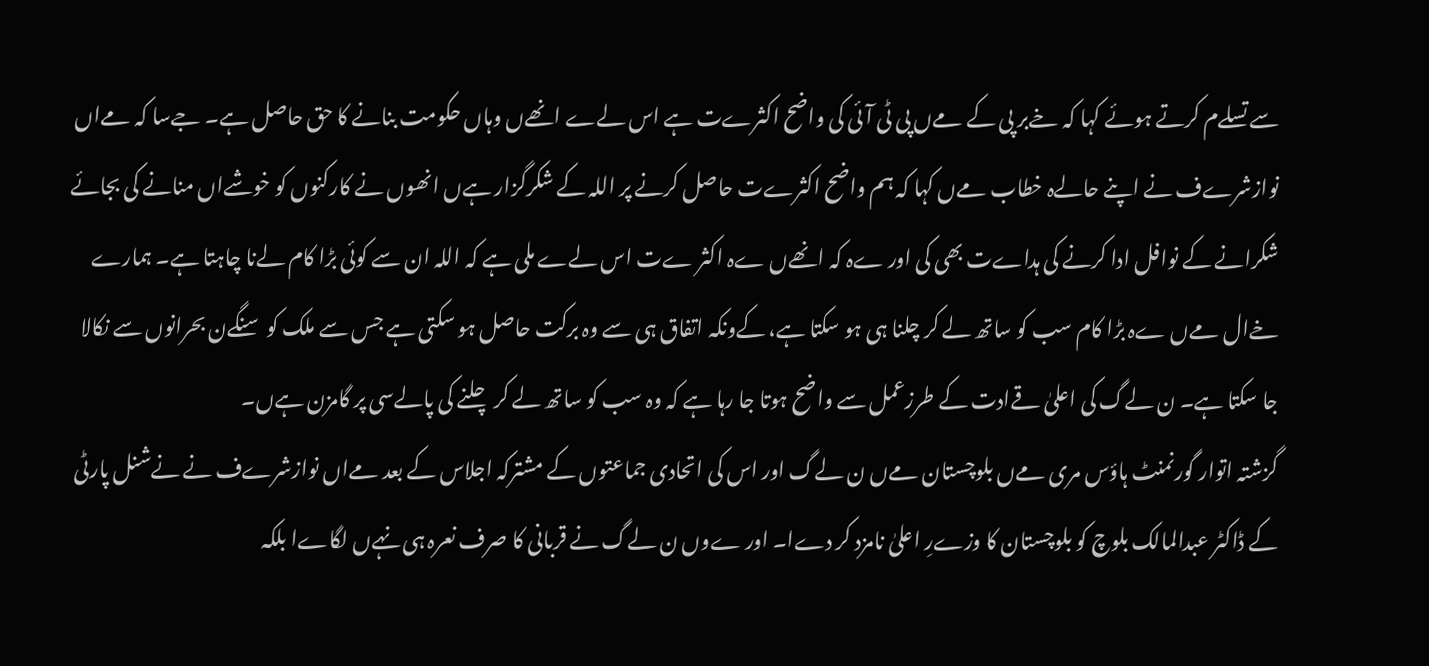سے تسلےم کرتے ہوئے کہا کہ خےبر پی کے مےں پی ٹی آئی کی واضح اکثرےت ہے اس لےے انھےں وہاں حکومت بنانے کا حق حاصل ہے۔ جےسا کہ مےاں نوازشرےف نے اپنے حالےہ خطاب مےں کہا کہ ہم واضح اکثرےت حاصل کرنے پر اللہ کے شکرگزار ہےں انھوں نے کارکنوں کو خوشےاں منانے کی بجائے شکرانے کے نوافل ادا کرنے کی ہداےت بھی کی اور ےہ کہ انھےں ےہ اکثر ےت اس لےے ملی ہے کہ اللہ ان سے کوئی بڑا کام لےنا چاہتا ہے۔ ہمارے خےال مےں ےہ بڑا کام سب کو ساتھ لے کر چلنا ہی ہو سکتا ہے، کےونکہ اتفاق ہی سے وہ برکت حاصل ہو سکتی ہے جس سے ملک کو سنگےن بحرانوں سے نکالا جا سکتا ہے۔ ن لےگ کی اعلیٰ قےادت کے طرزعمل سے واضح ہوتا جا رہا ہے کہ وہ سب کو ساتھ لے کر چلنے کی پالےسی پر گامزن ہےں۔
گزشتہ اتوار گورنمنٹ ہاؤس مری مےں بلوچستان مےں ن لےگ اور اس کی اتحادی جماعتوں کے مشترکہ اجلاس کے بعد مےاں نوازشرےف نے نےشنل پارٹی کے ڈاکٹر عبدالمالک بلوچ کو بلوچستان کا وزےرِ اعلیٰ نامزد کر دےا۔ اور ےوں ن لےگ نے قربانی کا صرف نعرہ ہی نہےں لگاےا بلکہ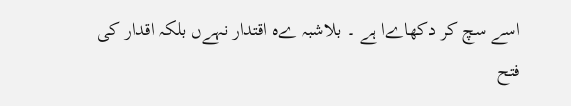اسے سچ کر دکھاےا ہے ۔ بلاشبہ ےہ اقتدار نہےں بلکہ اقدار کی فتح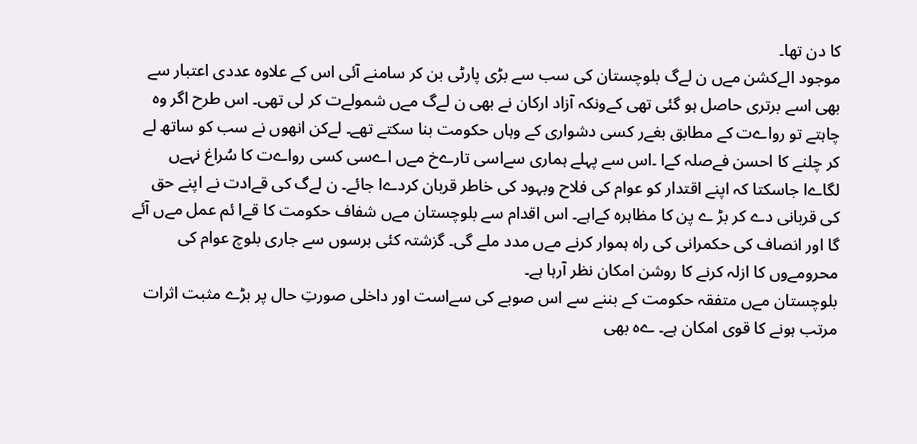کا دن تھا۔
موجود الےکشن مےں ن لےگ بلوچستان کی سب سے بڑی پارٹی بن کر سامنے آئی اس کے علاوہ عددی اعتبار سے بھی اسے برتری حاصل ہو گئی تھی کےونکہ آزاد ارکان نے بھی ن لےگ مےں شمولےت کر لی تھی۔ اس طرح اگر وہ چاہتے تو رواےت کے مطابق بغےر کسی دشواری کے وہاں حکومت بنا سکتے تھے۔ لےکن انھوں نے سب کو ساتھ لے کر چلنے کا احسن فےصلہ کےا ۔اس سے پہلے ہماری سےاسی تارےخ مےں اےسی کسی رواےت کا سُراغ نہےں لگاےا جاسکتا کہ اپنے اقتدار کو عوام کی فلاح وبہود کی خاطر قربان کردےا جائے۔ ن لےگ کی قےادت نے اپنے حق کی قربانی دے کر بڑ ے پن کا مظاہرہ کےاہے۔ اس اقدام سے بلوچستان مےں شفاف حکومت کا قےا ئم عمل مےں آئے گا اور انصاف کی حکمرانی کی راہ ہموار کرنے مےں مدد ملے گی۔ گزشتہ کئی برسوں سے جاری بلوچ عوام کی محرومےوں کا ازلہ کرنے کا روشن امکان نظر آرہا ہے۔
بلوچستان مےں متفقہ حکومت کے بننے سے اس صوبے کی سےاست اور داخلی صورتِ حال پر بڑے مثبت اثرات مرتب ہونے کا قوی امکان ہے۔ ےہ بھی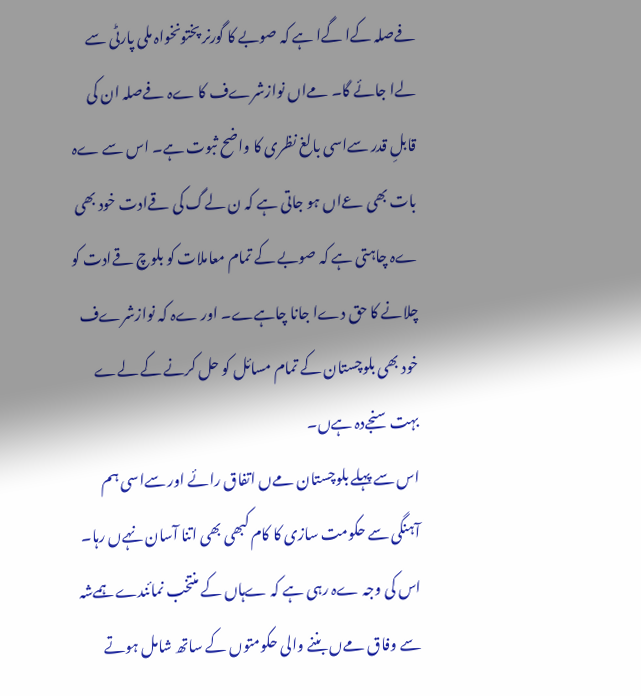فےصلہ کےا گےا ہے کہ صوبے کا گورنر پختونخواہ ملی پارٹی سے لےا جائے گا۔ مےاں نوازشرےف کا ےہ فےصلہ ان کی قابلِ قدر سےاسی بالغ نظری کا واضح ثبوت ہے۔ اس سے ےہ بات بھی عےاں ہو جاتی ہے کہ ن لےگ کی قےادت خود بھی ےہ چاہتی ہے کہ صوبے کے تمام معاملات کو بلوچ قےادت کو چلانے کا حق دےا جانا چاہےے۔ اور ےہ کہ نوازشرےف خود بھی بلوچستان کے تمام مسائل کو حل کرنے کے لےے بہت سنجےدہ ہےں۔
اس سے پہلے بلوچستان مےں اتفاق رائے اور سےاسی ہم آہنگی سے حکومت سازی کا کام کبھی بھی اتنا آسان نہےں رہا۔ اس کی وجہ ےہ رہی ہے کہ ےہاں کے منتخب نمائندے ہمےشہ سے وفاق مےں بننے والی حکومتوں کے ساتھ شامل ہوتے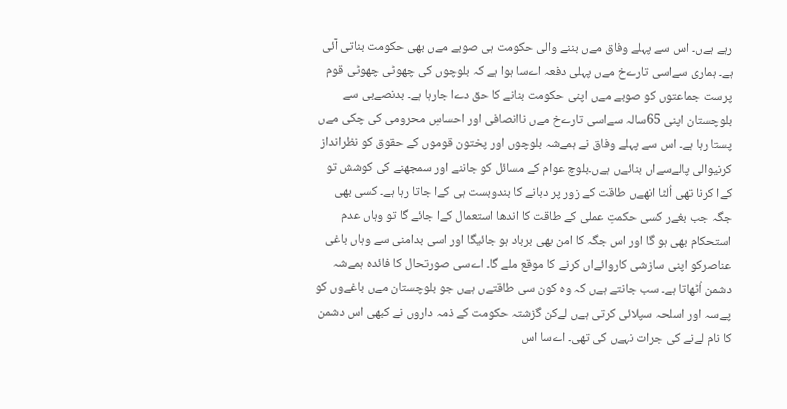رہے ہےں۔ اس سے پہلے وفاق مےں بننے والی حکومت ہی صوبے مےں بھی حکومت بناتی آئی ہے۔ ہماری سےاسی تارےخ مےں پہلی دفعہ اےسا ہوا ہے کہ بلوچوں کی چھوٹی چھوٹی قوم پرست جماعتوں کو صوبے مےں اپنی حکومت بنانے کا حق دےا جارہا ہے۔ بدنصےبی سے بلوچستان اپنی 65سالہ سےاسی تارےخ مےں ناانصافی اور احساسِ محرومی کی چکی مےں پستا رہا ہے۔ اس سے پہلے وفاق نے ہمےشہ بلوچوں اور پختون قوموں کے حقوق کو نظرانداز کرنیوالی پالےسےاں بنائےں ہےں۔بلوچ عوام کے مسائل کو جاننے اور سمجھنے کی کوشش تو کےا کرنا تھی اُلٹا انھےں طاقت کے زور پر دبانے کا بندوبست ہی کےا جاتا رہا ہے۔ کسی بھی جگہ جب بغےر کسی حکمتِ عملی کے طاقت کا اندھا استعمال کےا جائے گا تو وہاں عدم استحکام بھی ہو گا اور اس جگہ کا امن بھی برباد ہو جائیگا اور اسی بدامنی سے وہاں باغی عناصرکو اپنی سازشی کاروائےاں کرنے کا موقع ملے گا۔ اےسی صورتحال کا فائدہ ہمےشہ دشمن اُٹھاتا ہے۔ سب جانتے ہےں کہ وہ کون سی طاقتےں ہےں جو بلوچستان مےں باغےوں کو پےسہ اور اسلحہ سپلائی کرتی ہےں لےکن گزشتہ حکومت کے ذمہ داروں نے کبھی اس دشمن کا نام لےنے کی جرات نہےں کی تھی۔ اےسا اس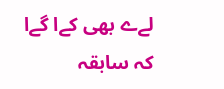لےے بھی کےا گےا کہ سابقہ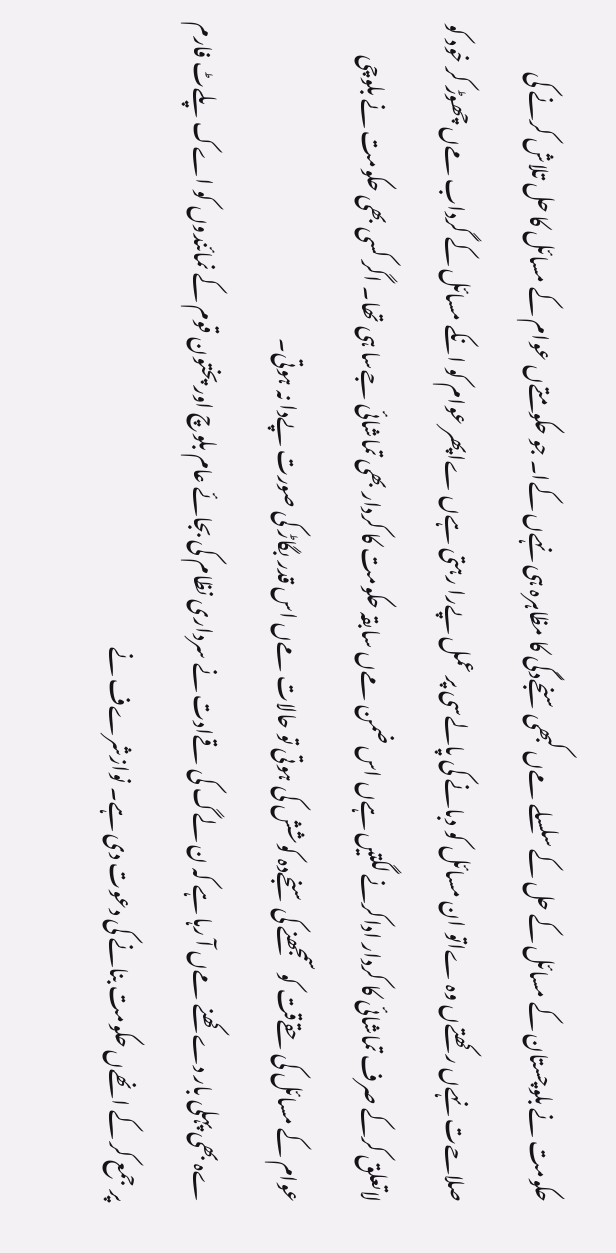حکومت نے بلوچستان کے مسائل کے حل کے سلسلے مےں کبھی سنجےدگی کا مظاہرہ ہی نہےں کےا۔ جو حکومتےں عوام کے مسائل کا حل تلاش کرنے کی صلاحےت نہےں رکھتےں وہ ےاتو ان مسائل کو دبانے کی پالےسی پر عمل پےرا رہتی ہےں ےاپھر عوام کو انکے مسائل کے گرداب مےں چھوڑ کر خود کو لاتعلق کرکے صرف تماشائی کا کردار اداکرنے لگتیں ہےں اس ضمن مےں سابقہ حکومت کا کردار بھی تماشائی جےسا ہی تھا۔ اگر کسی بھی حکومت نے بلوچی عوام کے مسائل کی حقےقت کو سمجھنے کی سنجےدہ کوشش کی ہوتی تو حالات مےں اس قدر بگاڑ کی صورت پےدا نہ ہوتی۔
ےہ بھی پہلی بار دےکھنے مےں آ رہا ہے کہ ن لےگ کی قےادت نے سرداری نظام کی بجائے عام بلوچ اور پختون قوم کے نمائندوں کو اےک پلےٹ فارم پر جمع کر کے انھےں حکومت بنانے کی دعوت دی ہے۔ نوازشرےف نے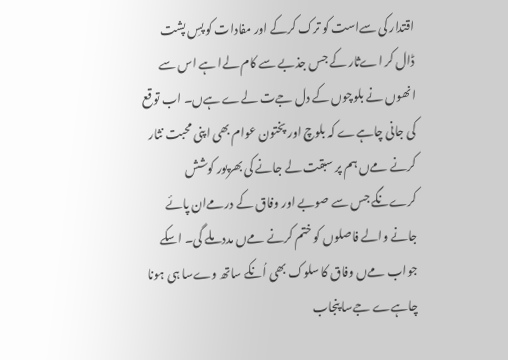اقتدار کی سےاست کو ترک کرکے اور مفادات کو پسِ پشت ڈال کر اےثار کے جس جذبے سے کام لےا ہے اس سے انھوں نے بلوچوں کے دل جےت لےے ہےں۔ اب توقع کی جانی چاہےے کہ بلوچ اور پختون عوام بھی اپنی محبت نثار کرنے مےں ہم پر سبقت لے جانے کی بھرپور کوشش کرےنگے جس سے صوبے اور وفاق کے درمےان پائے جانے والے فاصلوں کو ختم کرنے مےں مدد ملے گی۔ اسکے جواب مےں وفاق کا سلوک بھی اُنکے ساتھ وےسا ہی ہونا چاہےے جےسا پنجاب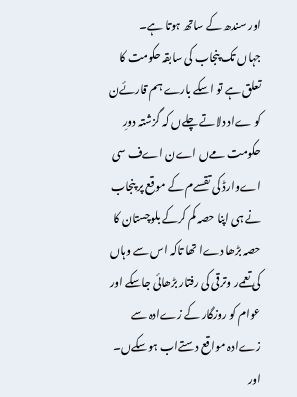اور سندھ کے ساتھ ہوتا ہے۔
جہاں تک پنجاب کی سابقہ حکومت کا تعلق ہے تو اسکے بارے ہم قارئےن کو ےاد دلاتے چلےں کہ گزشتہ دورِ حکومت مےں اےن اےف سی اےوارڈ کی تقسےم کے موقع پر پنجاب نے ہی اپنا حصہ کم کرکے بلوچستان کا حصہ بڑھا دےا تھا تاکہ اس سے وہاں کی تعمےر وترقی کی رفتار بڑھائی جاسکے اور عوام کو روزگار کے زےادہ سے زےادہ مواقع دستےاب ہوسکےں۔ اور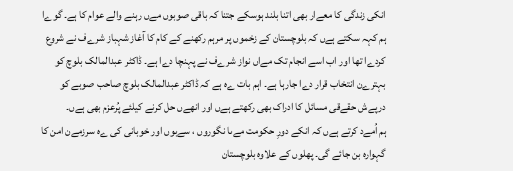انکی زندگی کا معےار بھی اتنا بلند ہوسکے جتنا کہ باقی صوبوں مےں رہنے والے عوام کا ہے۔ گوےا ہم کہہ سکتے ہےں کہ بلوچستان کے زخموں پر مرہم رکھنے کے کام کا آغاز شہباز شرےف نے شروع کردےا تھا اور اب اسے انجام تک مےاں نواز شرےف نے پہنچا دےا ہے۔ ڈاکٹر عبدالمالک بلوچ کو بہترےن انتخاب قرار دےا جارہا ہے۔ اہم بات ےہ ہے کہ ڈاکٹر عبدالمالک بلوچ صاحب صوبے کو درپےش حقےقی مسائل کا ادراک بھی رکھتے ہےں اور انھےں حل کرنے کیلئے پُرعزم بھی ہےں۔
ہم اُمےد کرتے ہےں کہ انکے دورِ حکومت مےںا نگوروں ، سےبوں اور خوبانی کی ےہ سرزمےن امن کا گہوارہ بن جائے گی۔ پھلوں کے علاوہ بلوچستان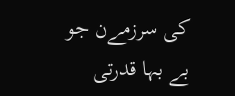کی سرزمےن جو بے بہا قدرتی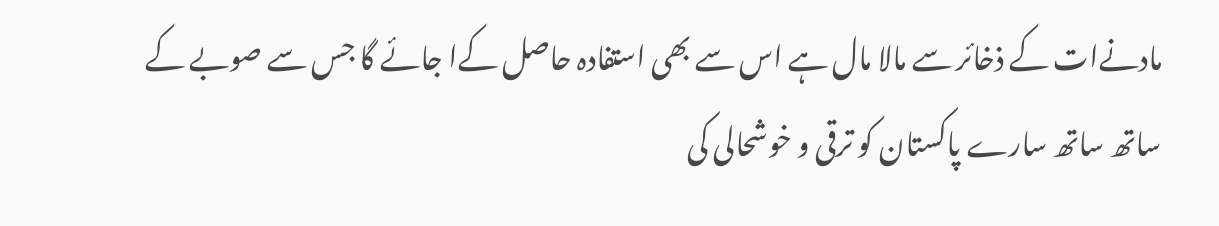مادنےات کے ذخائر سے مالا مال ہے اس سے بھی استفادہ حاصل کےا جائے گا جس سے صوبے کے ساتھ ساتھ سارے پاکستان کو ترقی و خوشحالی کی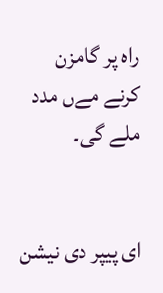راہ پر گامزن کرنے مےں مدد ملے گی۔


ای پیپر دی نیشن